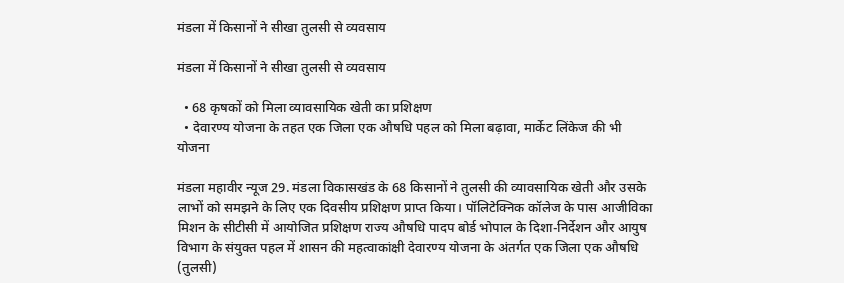मंडला में किसानों ने सीखा तुलसी से व्यवसाय

मंडला में किसानों ने सीखा तुलसी से व्यवसाय

  • 68 कृषकों को मिला व्यावसायिक खेती का प्रशिक्षण
  • देवारण्य योजना के तहत एक जिला एक औषधि पहल को मिला बढ़ावा, मार्केट लिंकेज की भी योजना

मंडला महावीर न्यूज 29. मंडला विकासखंड के 68 किसानों ने तुलसी की व्यावसायिक खेती और उसके लाभों को समझने के लिए एक दिवसीय प्रशिक्षण प्राप्त किया। पॉलिटेक्निक कॉलेज के पास आजीविका मिशन के सीटीसी में आयोजित प्रशिक्षण राज्य औषधि पादप बोर्ड भोपाल के दिशा-निर्देशन और आयुष विभाग के संयुक्त पहल में शासन की महत्वाकांक्षी देवारण्य योजना के अंतर्गत एक जिला एक औषधि (तुलसी)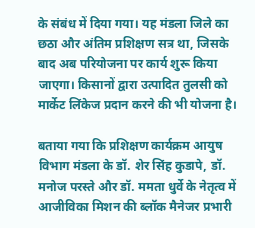के संबंध में दिया गया। यह मंडला जिले का छठा और अंतिम प्रशिक्षण सत्र था, जिसके बाद अब परियोजना पर कार्य शुरू किया जाएगा। किसानों द्वारा उत्पादित तुलसी को मार्केट लिंकेज प्रदान करने की भी योजना है।

बताया गया कि प्रशिक्षण कार्यक्रम आयुष विभाग मंडला के डॉ. शेर सिंह कुडापे, डॉ. मनोज परस्ते और डॉ. ममता धुर्वे के नेतृत्व में आजीविका मिशन की ब्लॉक मैनेजर प्रभारी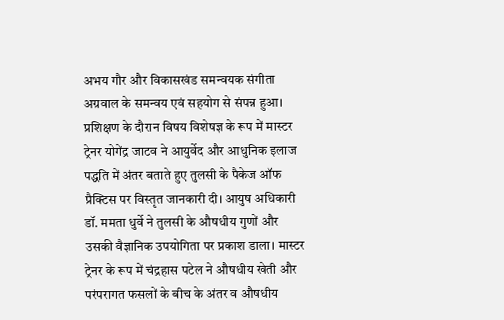अभय गौर और विकासखंड समन्वयक संगीता अग्रवाल के समन्वय एवं सहयोग से संपन्न हुआ। प्रशिक्षण के दौरान विषय विशेषज्ञ के रूप में मास्टर ट्रेनर योगेंद्र जाटव ने आयुर्वेद और आधुनिक इलाज पद्धति में अंतर बताते हुए तुलसी के पैकेज ऑफ प्रैक्टिस पर विस्तृत जानकारी दी। आयुष अधिकारी डॉ. ममता धुर्वे ने तुलसी के औषधीय गुणों और उसकी वैज्ञानिक उपयोगिता पर प्रकाश डाला। मास्टर ट्रेनर के रूप में चंद्रहास पटेल ने औषधीय खेती और परंपरागत फसलों के बीच के अंतर व औषधीय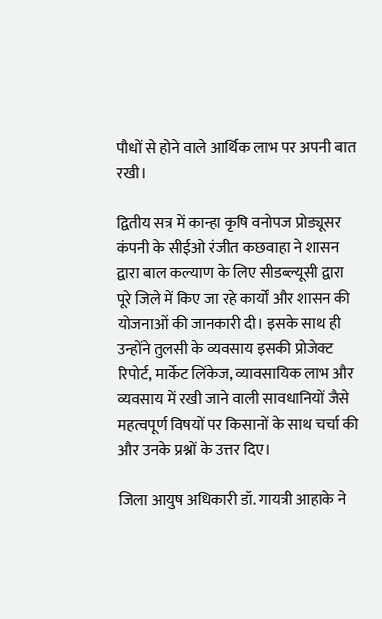पौधों से होने वाले आर्थिक लाभ पर अपनी बात रखी।

द्वितीय सत्र में कान्हा कृषि वनोपज प्रोड्यूसर कंपनी के सीईओ रंजीत कछवाहा ने शासन द्वारा बाल कल्याण के लिए सीडब्ल्यूसी द्वारा पूरे जिले में किए जा रहे कार्यों और शासन की योजनाओं की जानकारी दी। इसके साथ ही उन्होंने तुलसी के व्यवसाय इसकी प्रोजेक्ट रिपोर्ट, मार्केट लिंकेज, व्यावसायिक लाभ और व्यवसाय में रखी जाने वाली सावधानियों जैसे महत्वपूर्ण विषयों पर किसानों के साथ चर्चा की और उनके प्रश्नों के उत्तर दिए।

जिला आयुष अधिकारी डॉ. गायत्री आहाके ने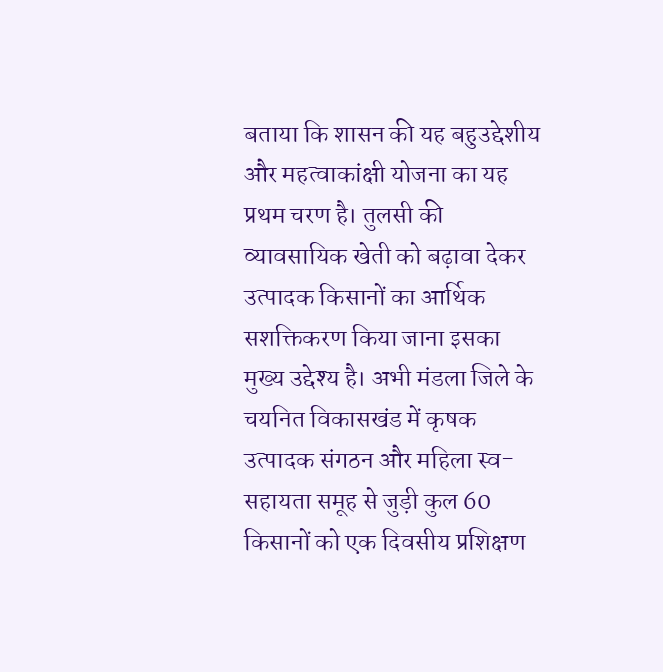बताया कि शासन की यह बहुउद्देशीय और महत्वाकांक्षी योजना का यह प्रथम चरण है। तुलसी की व्यावसायिक खेती को बढ़ावा देकर उत्पादक किसानों का आर्थिक सशक्तिकरण किया जाना इसका मुख्य उद्देश्य है। अभी मंडला जिले के चयनित विकासखंड में कृषक उत्पादक संगठन और महिला स्व-सहायता समूह से जुड़ी कुल 60 किसानों को एक दिवसीय प्रशिक्षण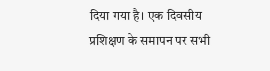दिया गया है। एक दिवसीय प्रशिक्षण के समापन पर सभी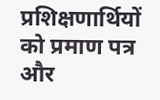प्रशिक्षणार्थियों को प्रमाण पत्र और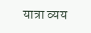यात्रा व्यय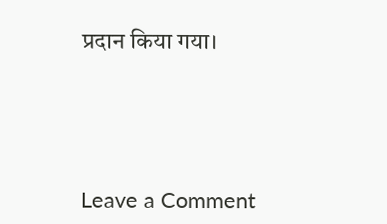प्रदान किया गया।




Leave a Comment